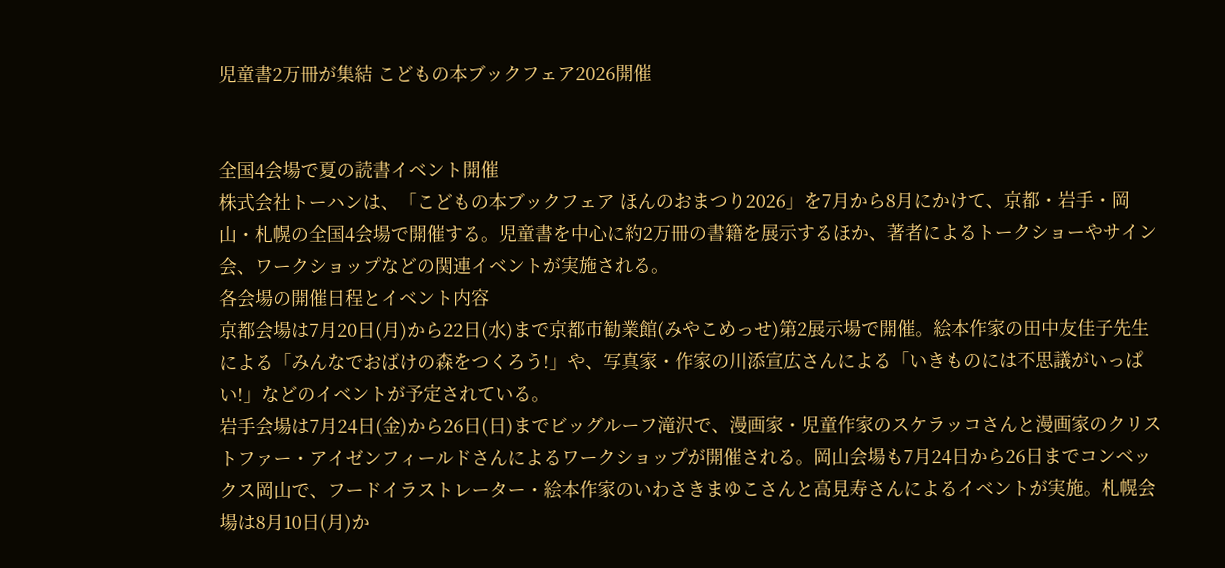児童書2万冊が集結 こどもの本ブックフェア2026開催


全国4会場で夏の読書イベント開催
株式会社トーハンは、「こどもの本ブックフェア ほんのおまつり2026」を7月から8月にかけて、京都・岩手・岡山・札幌の全国4会場で開催する。児童書を中心に約2万冊の書籍を展示するほか、著者によるトークショーやサイン会、ワークショップなどの関連イベントが実施される。
各会場の開催日程とイベント内容
京都会場は7月20日(月)から22日(水)まで京都市勧業館(みやこめっせ)第2展示場で開催。絵本作家の田中友佳子先生による「みんなでおばけの森をつくろう!」や、写真家・作家の川添宣広さんによる「いきものには不思議がいっぱい!」などのイベントが予定されている。
岩手会場は7月24日(金)から26日(日)までビッグルーフ滝沢で、漫画家・児童作家のスケラッコさんと漫画家のクリストファー・アイゼンフィールドさんによるワークショップが開催される。岡山会場も7月24日から26日までコンベックス岡山で、フードイラストレーター・絵本作家のいわさきまゆこさんと高見寿さんによるイベントが実施。札幌会場は8月10日(月)か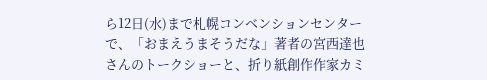ら12日(水)まで札幌コンベンションセンターで、「おまえうまそうだな」著者の宮西達也さんのトークショーと、折り紙創作作家カミ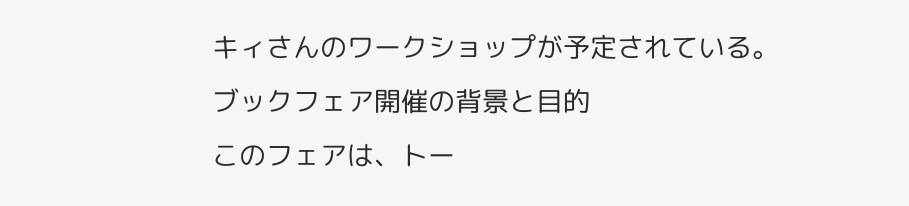キィさんのワークショップが予定されている。
ブックフェア開催の背景と目的
このフェアは、トー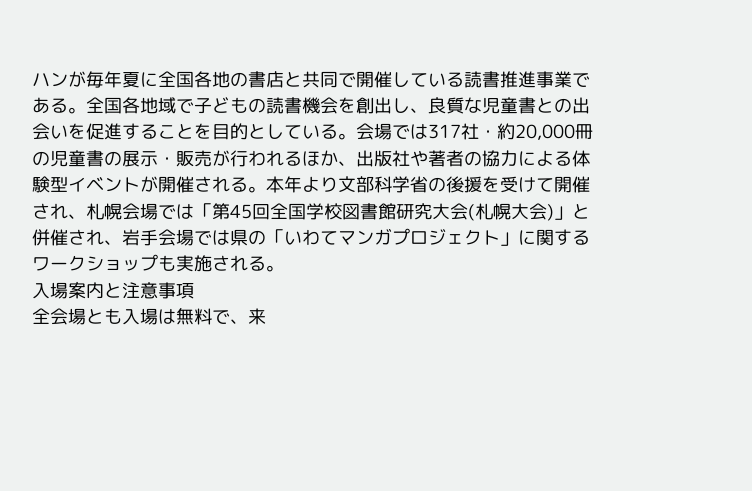ハンが毎年夏に全国各地の書店と共同で開催している読書推進事業である。全国各地域で子どもの読書機会を創出し、良質な児童書との出会いを促進することを目的としている。会場では317社・約20,000冊の児童書の展示・販売が行われるほか、出版社や著者の協力による体験型イベントが開催される。本年より文部科学省の後援を受けて開催され、札幌会場では「第45回全国学校図書館研究大会(札幌大会)」と併催され、岩手会場では県の「いわてマンガプロジェクト」に関するワークショップも実施される。
入場案内と注意事項
全会場とも入場は無料で、来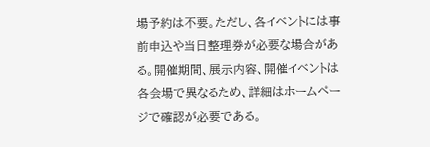場予約は不要。ただし、各イベントには事前申込や当日整理券が必要な場合がある。開催期間、展示内容、開催イベントは各会場で異なるため、詳細はホームページで確認が必要である。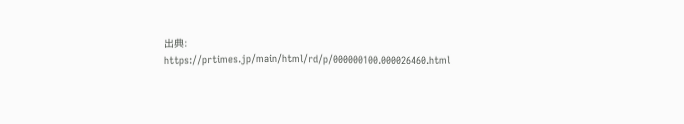出典: https://prtimes.jp/main/html/rd/p/000000100.000026460.html